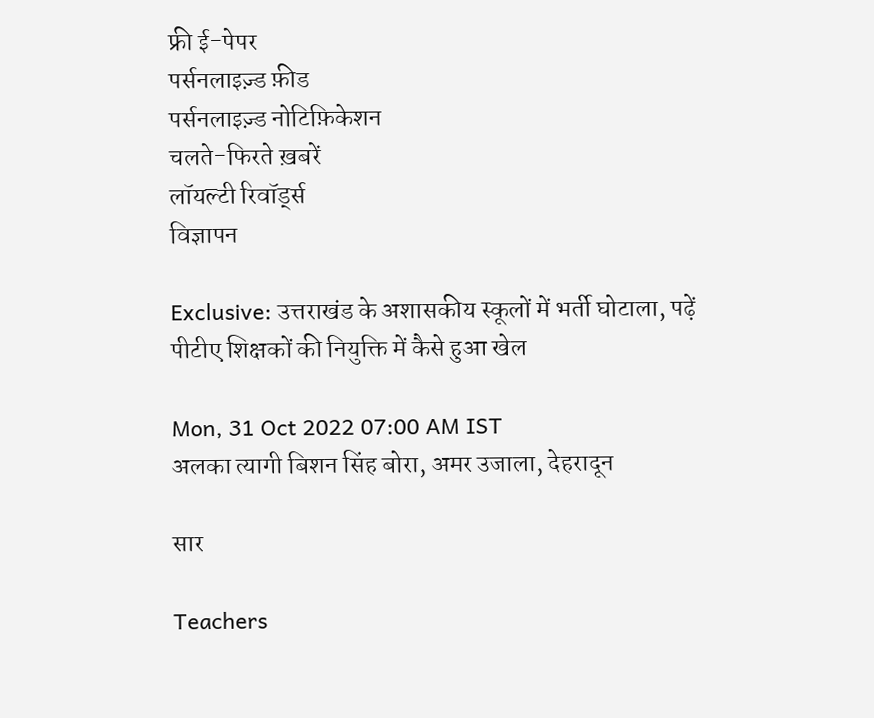फ्री ई-पेपर
पर्सनलाइज़्ड फ़ीड
पर्सनलाइज़्ड नोटिफ़िकेशन
चलते-फिरते ख़बरें
लॉयल्टी रिवॉर्ड्स
विज्ञापन

Exclusive: उत्तराखंड के अशासकीय स्कूलों में भर्ती घोटाला, पढ़ें पीटीए शिक्षकों की नियुक्ति में कैसे हुआ खेल

Mon, 31 Oct 2022 07:00 AM IST
अलका त्यागी बिशन सिंह बोरा, अमर उजाला, देहरादून

सार

Teachers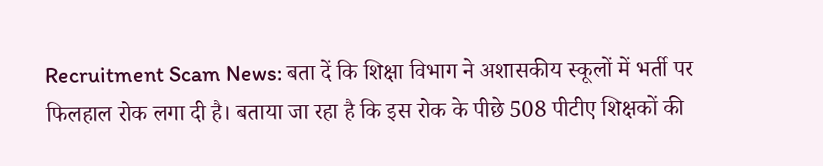Recruitment Scam News: बता दें कि शिक्षा विभाग ने अशासकीय स्कूलों में भर्ती पर फिलहाल रोक लगा दी है। बताया जा रहा है कि इस रोक के पीछे 508 पीटीए शिक्षकों की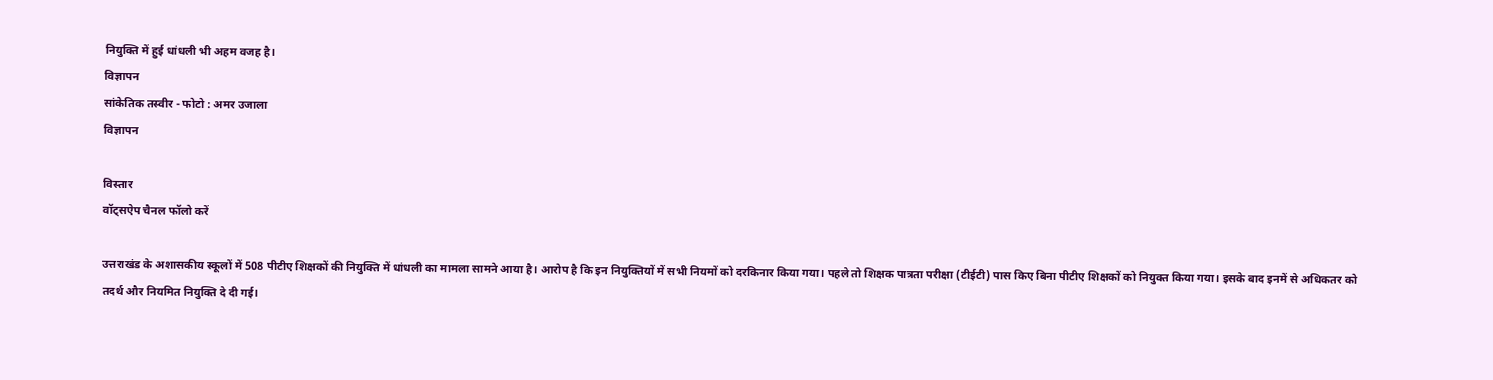नियुक्ति में हुई धांधली भी अहम वजह है।
विज्ञापन
सांकेतिक तस्वीर - फोटो : अमर उजाला
विज्ञापन

विस्तार
वॉट्सऐप चैनल फॉलो करें

उत्तराखंड के अशासकीय स्कूलों में 508 पीटीए शिक्षकों की नियुक्ति में धांधली का मामला सामने आया है। आरोप है कि इन नियुक्तियों में सभी नियमों को दरकिनार किया गया। पहले तो शिक्षक पात्रता परीक्षा (टीईटी) पास किए बिना पीटीए शिक्षकों को नियुक्त किया गया। इसके बाद इनमें से अधिकतर को तदर्थ और नियमित नियुक्ति दे दी गई।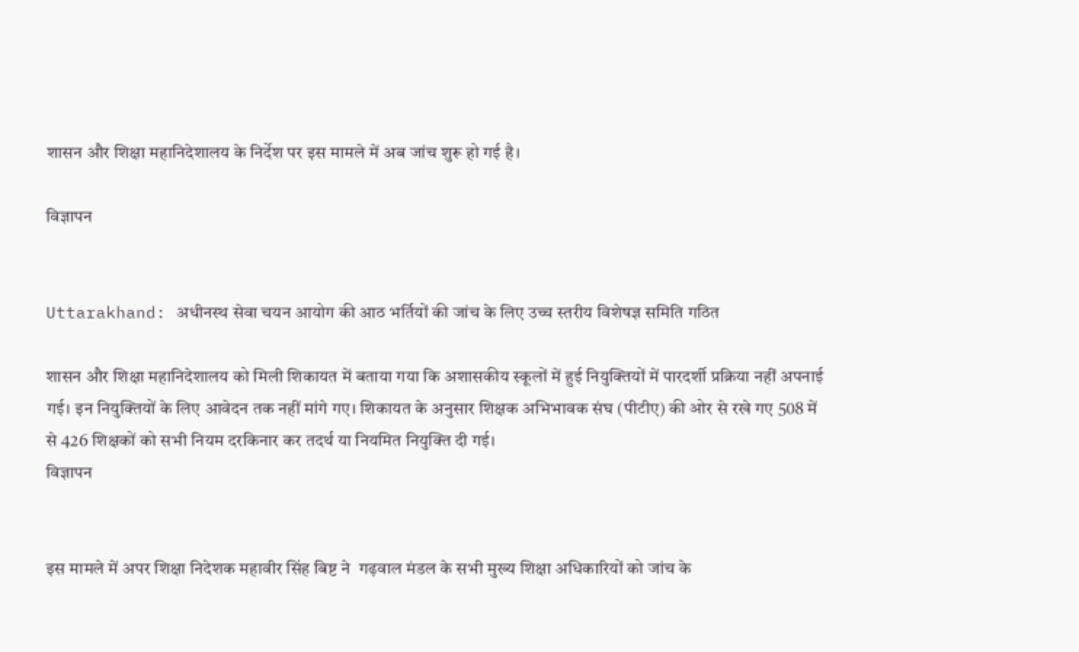शासन और शिक्षा महानिदेशालय के निर्देश पर इस मामले में अब जांच शुरू हो गई है।

विज्ञापन


Uttarakhand: अधीनस्थ सेवा चयन आयोग की आठ भर्तियों की जांच के लिए उच्च स्तरीय विशेषज्ञ समिति गठित

शासन और शिक्षा महानिदेशालय को मिली शिकायत में बताया गया कि अशासकीय स्कूलों में हुई नियुक्तियों में पारदर्शी प्रक्रिया नहीं अपनाई गई। इन नियुक्तियों के लिए आवेदन तक नहीं मांगे गए। शिकायत के अनुसार शिक्षक अभिभावक संघ (पीटीए) की ओर से रखे गए 508 में से 426 शिक्षकों को सभी नियम दरकिनार कर तदर्थ या नियमित नियुक्ति दी गई।
विज्ञापन


इस मामले में अपर शिक्षा निदेशक महावीर सिंह बिष्ट ने  गढ़वाल मंडल के सभी मुख्य शिक्षा अधिकारियों को जांच के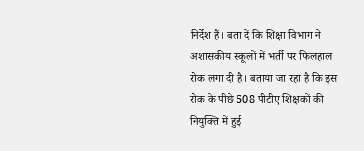निर्देश हैं। बता दें कि शिक्षा विभाग ने अशासकीय स्कूलों में भर्ती पर फिलहाल रोक लगा दी है। बताया जा रहा है कि इस रोक के पीछे 508 पीटीए शिक्षकों की नियुक्ति में हुई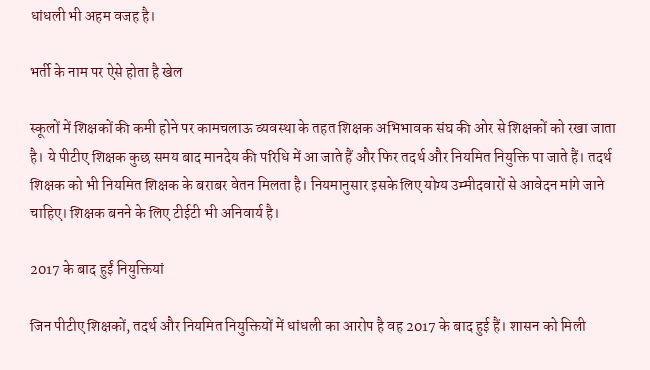धांधली भी अहम वजह है।

भर्ती के नाम पर ऐसे होता है खेल

स्कूलों में शिक्षकों की कमी होने पर कामचलाऊ व्यवस्था के तहत शिक्षक अभिभावक संघ की ओर से शिक्षकों को रखा जाता है। ये पीटीए शिक्षक कुछ समय बाद मानदेय की परिधि में आ जाते हैं और फिर तदर्थ और नियमित नियुक्ति पा जाते हैं। तदर्थ शिक्षक को भी नियमित शिक्षक के बराबर वेतन मिलता है। नियमानुसार इसके लिए योग्य उम्मीदवारों से आवेदन मांगे जाने चाहिए। शिक्षक बनने के लिए टीईटी भी अनिवार्य है।

2017 के बाद हुईं नियुक्तियां

जिन पीटीए शिक्षकों, तदर्थ और नियमित नियुक्तियों में धांधली का आरोप है वह 2017 के बाद हुई हैं। शासन को मिली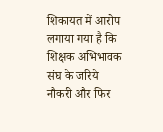शिकायत में आरोप लगाया गया है कि शिक्षक अभिभावक संघ के जरिये नौकरी और फिर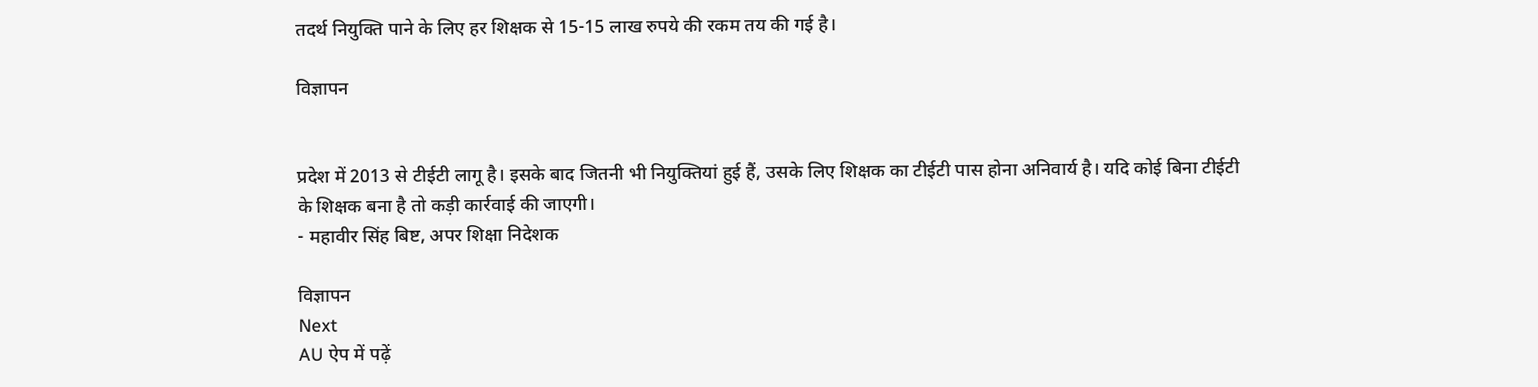तदर्थ नियुक्ति पाने के लिए हर शिक्षक से 15-15 लाख रुपये की रकम तय की गई है।

विज्ञापन


प्रदेश में 2013 से टीईटी लागू है। इसके बाद जितनी भी नियुक्तियां हुई हैं, उसके लिए शिक्षक का टीईटी पास होना अनिवार्य है। यदि कोई बिना टीईटी के शिक्षक बना है तो कड़ी कार्रवाई की जाएगी।
- महावीर सिंह बिष्ट, अपर शिक्षा निदेशक

विज्ञापन
Next
AU ऐप में पढ़ें